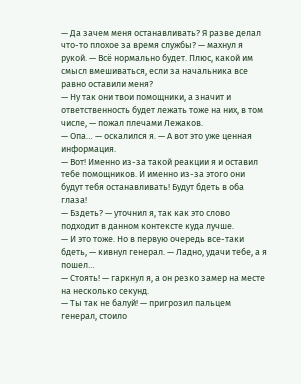— Да зачем меня останавливать? Я разве делал что-то плохое за время службы? — махнул я рукой. — Всё нормально будет. Плюс, какой им смысл вмешиваться, если за начальника все равно оставили меня?
— Ну так они твои помощники, а значит и ответственность будет лежать тоже на них, в том числе, — пожал плечами Лежаков.
— Опа… — оскалился я. — А вот это уже ценная информация.
— Вот! Именно из-за такой реакции я и оставил тебе помощников. И именно из-за этого они будут тебя останавливать! Будут бдеть в оба глаза!
— Бздеть? — уточнил я, так как это слово подходит в данном контексте куда лучше.
— И это тоже. Но в первую очередь все-таки бдеть, — кивнул генерал. — Ладно, удачи тебе, а я пошел…
— Стоять! — гаркнул я, а он резко замер на месте на несколько секунд.
— Ты так не балуй! — пригрозил пальцем генерал, стоило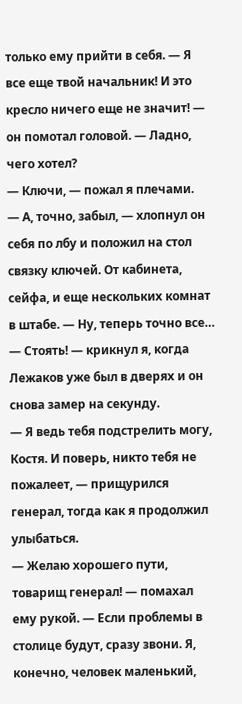только ему прийти в себя. — Я все еще твой начальник! И это кресло ничего еще не значит! — он помотал головой. — Ладно, чего хотел?
— Ключи, — пожал я плечами.
— А, точно, забыл, — хлопнул он себя по лбу и положил на стол связку ключей. От кабинета, сейфа, и еще нескольких комнат в штабе. — Ну, теперь точно все…
— Стоять! — крикнул я, когда Лежаков уже был в дверях и он снова замер на секунду.
— Я ведь тебя подстрелить могу, Костя. И поверь, никто тебя не пожалеет, — прищурился генерал, тогда как я продолжил улыбаться.
— Желаю хорошего пути, товарищ генерал! — помахал ему рукой. — Если проблемы в столице будут, сразу звони. Я, конечно, человек маленький,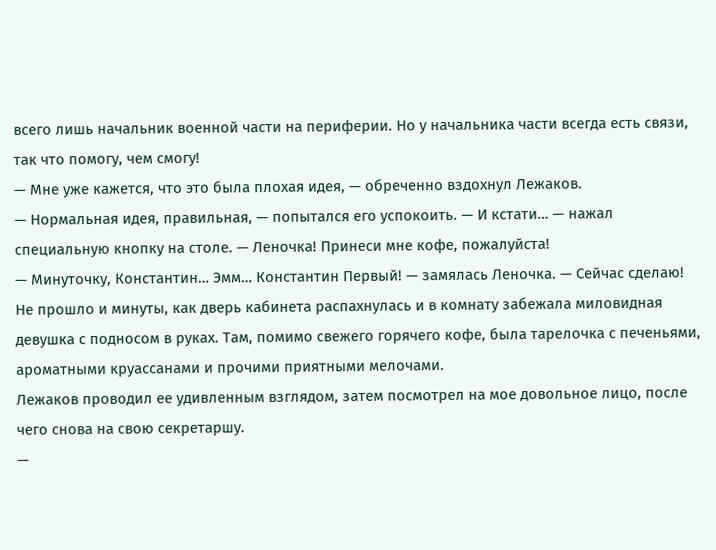всего лишь начальник военной части на периферии. Но у начальника части всегда есть связи, так что помогу, чем смогу!
— Мне уже кажется, что это была плохая идея, — обреченно вздохнул Лежаков.
— Нормальная идея, правильная, — попытался его успокоить. — И кстати… — нажал специальную кнопку на столе. — Леночка! Принеси мне кофе, пожалуйста!
— Минуточку, Константин… Эмм… Константин Первый! — замялась Леночка. — Сейчас сделаю!
Не прошло и минуты, как дверь кабинета распахнулась и в комнату забежала миловидная девушка с подносом в руках. Там, помимо свежего горячего кофе, была тарелочка с печеньями, ароматными круассанами и прочими приятными мелочами.
Лежаков проводил ее удивленным взглядом, затем посмотрел на мое довольное лицо, после чего снова на свою секретаршу.
—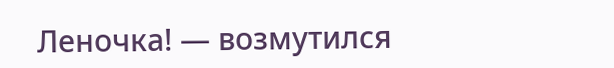Леночка! — возмутился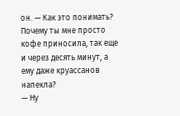он. — Как это понимать? Почему ты мне просто кофе приносила, так еще и через десять минут, а ему даже круассанов напекла?
— Ну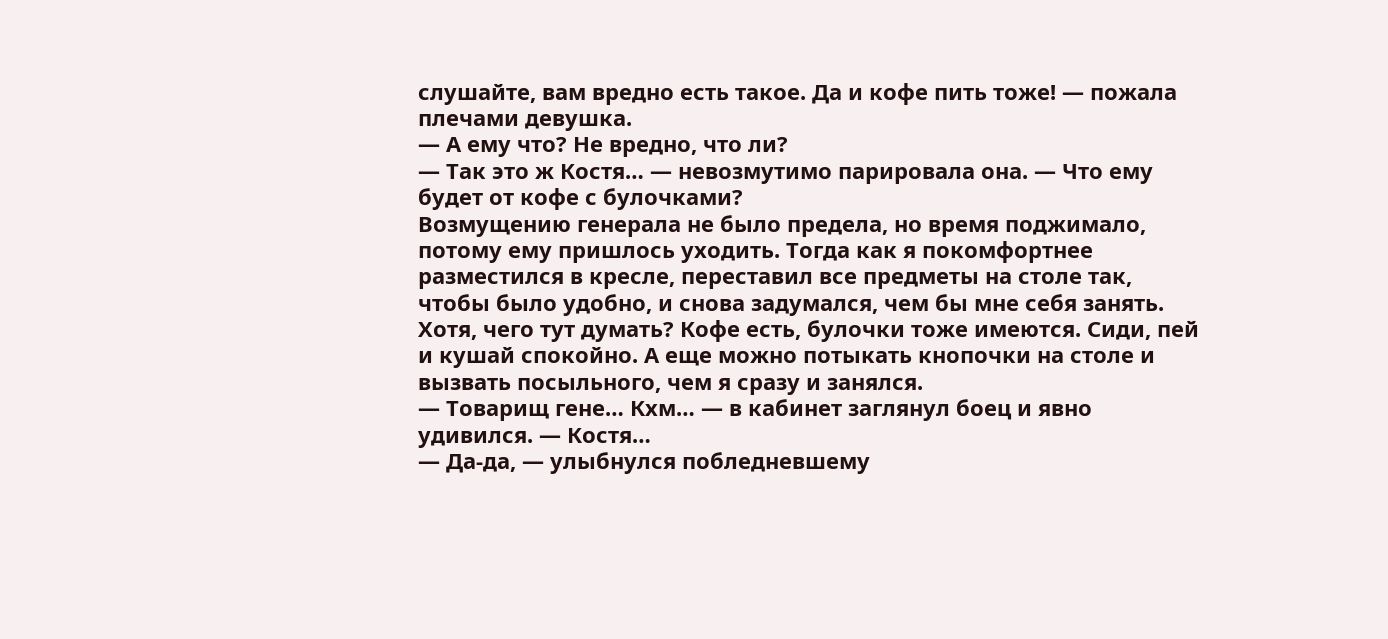слушайте, вам вредно есть такое. Да и кофе пить тоже! — пожала плечами девушка.
— А ему что? Не вредно, что ли?
— Так это ж Костя… — невозмутимо парировала она. — Что ему будет от кофе с булочками?
Возмущению генерала не было предела, но время поджимало, потому ему пришлось уходить. Тогда как я покомфортнее разместился в кресле, переставил все предметы на столе так, чтобы было удобно, и снова задумался, чем бы мне себя занять.
Хотя, чего тут думать? Кофе есть, булочки тоже имеются. Сиди, пей и кушай спокойно. А еще можно потыкать кнопочки на столе и вызвать посыльного, чем я сразу и занялся.
— Товарищ гене… Кхм… — в кабинет заглянул боец и явно удивился. — Костя…
— Да-да, — улыбнулся побледневшему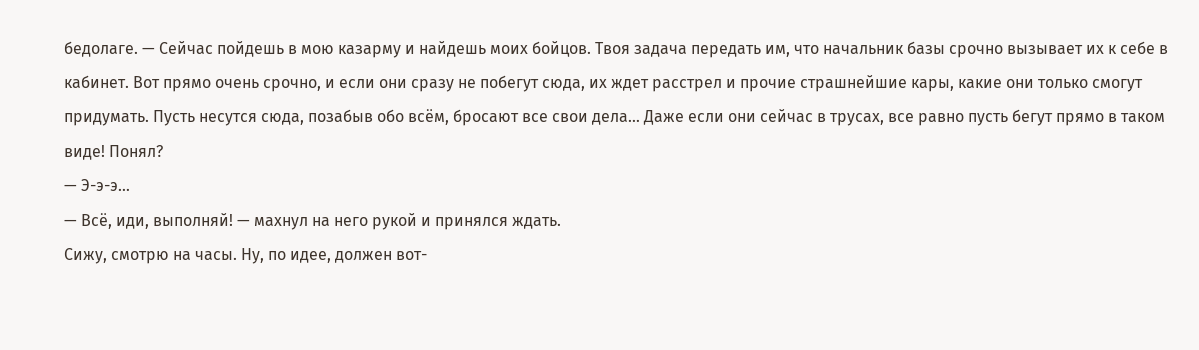бедолаге. — Сейчас пойдешь в мою казарму и найдешь моих бойцов. Твоя задача передать им, что начальник базы срочно вызывает их к себе в кабинет. Вот прямо очень срочно, и если они сразу не побегут сюда, их ждет расстрел и прочие страшнейшие кары, какие они только смогут придумать. Пусть несутся сюда, позабыв обо всём, бросают все свои дела… Даже если они сейчас в трусах, все равно пусть бегут прямо в таком виде! Понял?
— Э-э-э…
— Всё, иди, выполняй! — махнул на него рукой и принялся ждать.
Сижу, смотрю на часы. Ну, по идее, должен вот-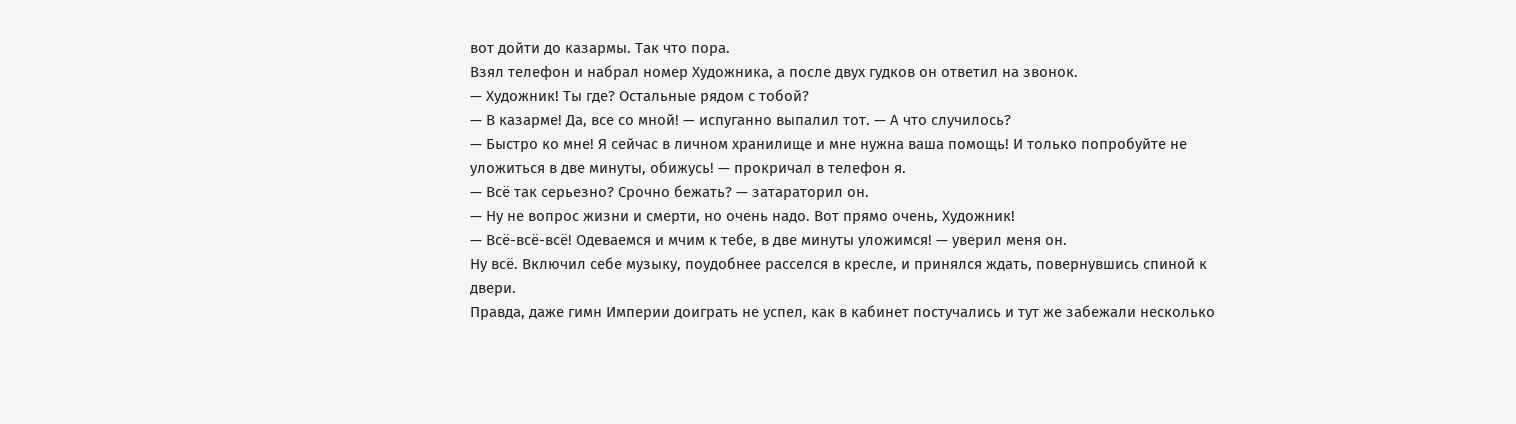вот дойти до казармы. Так что пора.
Взял телефон и набрал номер Художника, а после двух гудков он ответил на звонок.
— Художник! Ты где? Остальные рядом с тобой?
— В казарме! Да, все со мной! — испуганно выпалил тот. — А что случилось?
— Быстро ко мне! Я сейчас в личном хранилище и мне нужна ваша помощь! И только попробуйте не уложиться в две минуты, обижусь! — прокричал в телефон я.
— Всё так серьезно? Срочно бежать? — затараторил он.
— Ну не вопрос жизни и смерти, но очень надо. Вот прямо очень, Художник!
— Всё-всё-всё! Одеваемся и мчим к тебе, в две минуты уложимся! — уверил меня он.
Ну всё. Включил себе музыку, поудобнее расселся в кресле, и принялся ждать, повернувшись спиной к двери.
Правда, даже гимн Империи доиграть не успел, как в кабинет постучались и тут же забежали несколько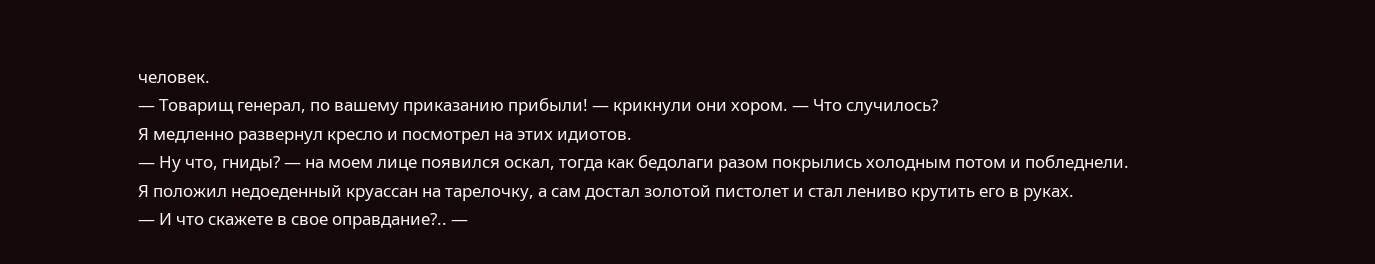человек.
— Товарищ генерал, по вашему приказанию прибыли! — крикнули они хором. — Что случилось?
Я медленно развернул кресло и посмотрел на этих идиотов.
— Ну что, гниды? — на моем лице появился оскал, тогда как бедолаги разом покрылись холодным потом и побледнели.
Я положил недоеденный круассан на тарелочку, а сам достал золотой пистолет и стал лениво крутить его в руках.
— И что скажете в свое оправдание?.. —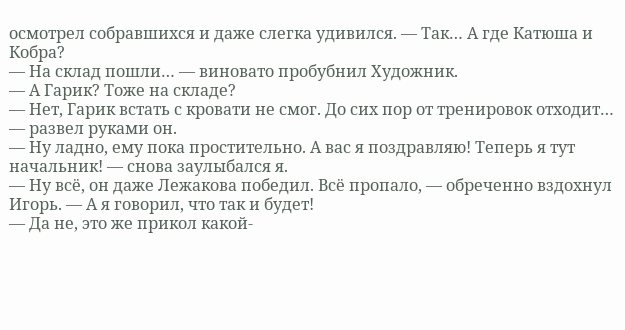осмотрел собравшихся и даже слегка удивился. — Так… А где Катюша и Кобра?
— На склад пошли… — виновато пробубнил Художник.
— А Гарик? Тоже на складе?
— Нет, Гарик встать с кровати не смог. До сих пор от тренировок отходит… — развел руками он.
— Ну ладно, ему пока простительно. А вас я поздравляю! Теперь я тут начальник! — снова заулыбался я.
— Ну всё, он даже Лежакова победил. Всё пропало, — обреченно вздохнул Игорь. — А я говорил, что так и будет!
— Да не, это же прикол какой-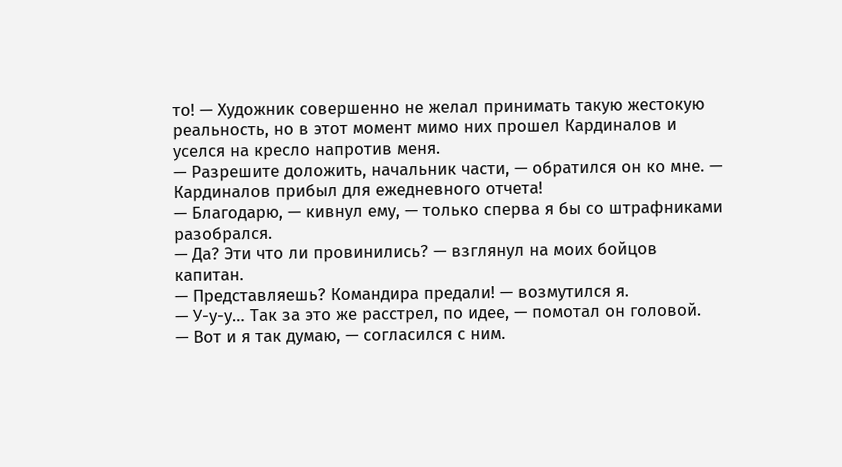то! — Художник совершенно не желал принимать такую жестокую реальность, но в этот момент мимо них прошел Кардиналов и уселся на кресло напротив меня.
— Разрешите доложить, начальник части, — обратился он ко мне. — Кардиналов прибыл для ежедневного отчета!
— Благодарю, — кивнул ему, — только сперва я бы со штрафниками разобрался.
— Да? Эти что ли провинились? — взглянул на моих бойцов капитан.
— Представляешь? Командира предали! — возмутился я.
— У-у-у… Так за это же расстрел, по идее, — помотал он головой.
— Вот и я так думаю, — согласился с ним.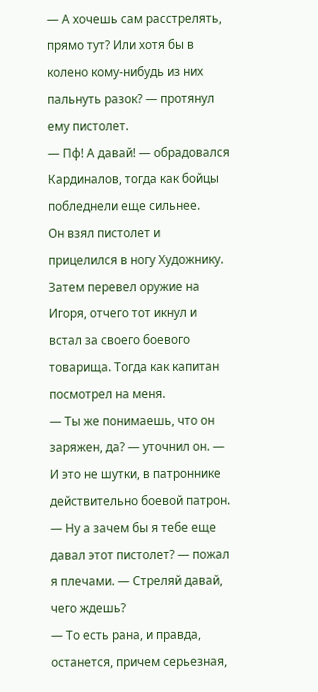— А хочешь сам расстрелять, прямо тут? Или хотя бы в колено кому-нибудь из них пальнуть разок? — протянул ему пистолет.
— Пф! А давай! — обрадовался Кардиналов, тогда как бойцы побледнели еще сильнее.
Он взял пистолет и прицелился в ногу Художнику. Затем перевел оружие на Игоря, отчего тот икнул и встал за своего боевого товарища. Тогда как капитан посмотрел на меня.
— Ты же понимаешь, что он заряжен, да? — уточнил он. — И это не шутки, в патроннике действительно боевой патрон.
— Ну а зачем бы я тебе еще давал этот пистолет? — пожал я плечами. — Стреляй давай, чего ждешь?
— То есть рана, и правда, останется, причем серьезная,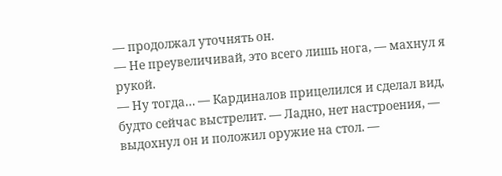— продолжал уточнять он.
— Не преувеличивай, это всего лишь нога, — махнул я рукой.
— Ну тогда… — Кардиналов прицелился и сделал вид, будто сейчас выстрелит. — Ладно, нет настроения, — выдохнул он и положил оружие на стол. —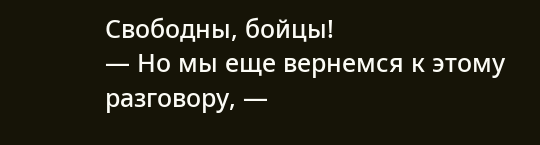Свободны, бойцы!
— Но мы еще вернемся к этому разговору, —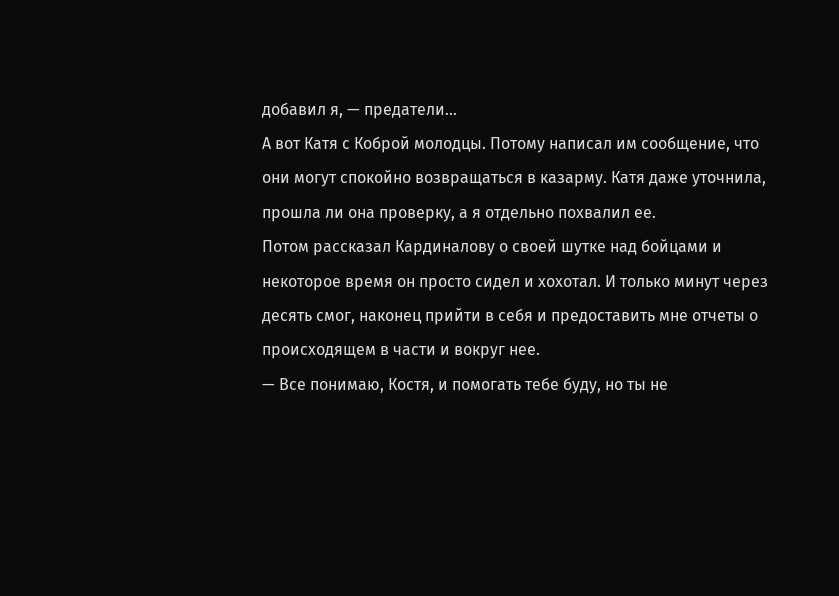добавил я, — предатели…
А вот Катя с Коброй молодцы. Потому написал им сообщение, что они могут спокойно возвращаться в казарму. Катя даже уточнила, прошла ли она проверку, а я отдельно похвалил ее.
Потом рассказал Кардиналову о своей шутке над бойцами и некоторое время он просто сидел и хохотал. И только минут через десять смог, наконец прийти в себя и предоставить мне отчеты о происходящем в части и вокруг нее.
— Все понимаю, Костя, и помогать тебе буду, но ты не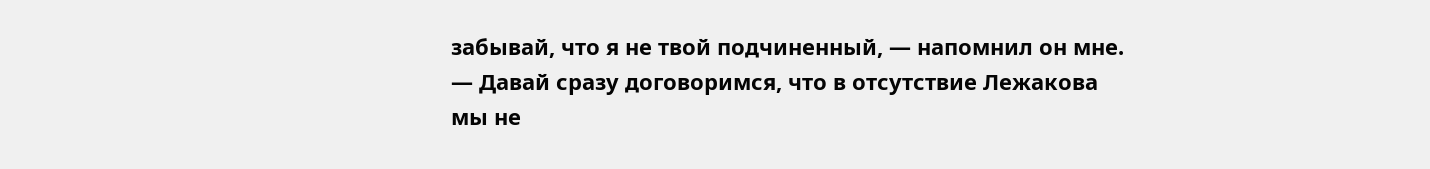забывай, что я не твой подчиненный, — напомнил он мне. — Давай сразу договоримся, что в отсутствие Лежакова мы не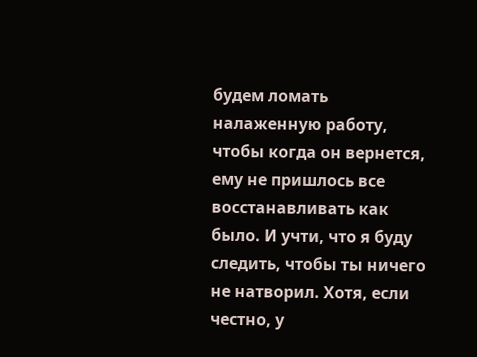будем ломать налаженную работу, чтобы когда он вернется, ему не пришлось все восстанавливать как было. И учти, что я буду следить, чтобы ты ничего не натворил. Хотя, если честно, у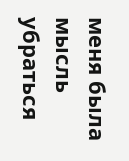меня была мысль убраться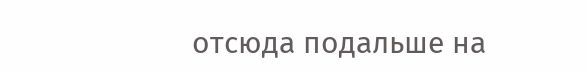отсюда подальше на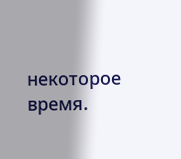некоторое время.